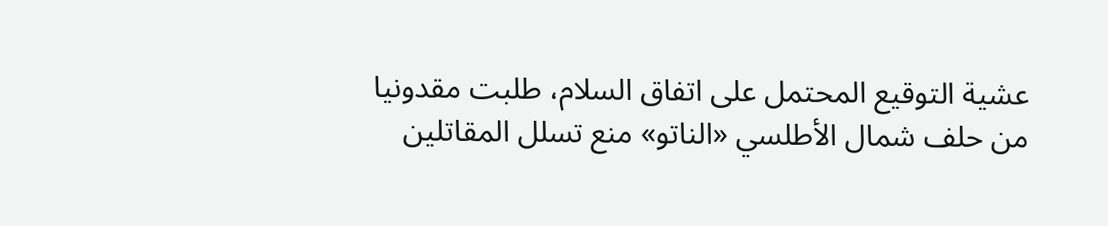عشية التوقيع المحتمل على اتفاق السلام، طلبت مقدونيا من حلف شمال الأطلسي «الناتو» منع تسلل المقاتلين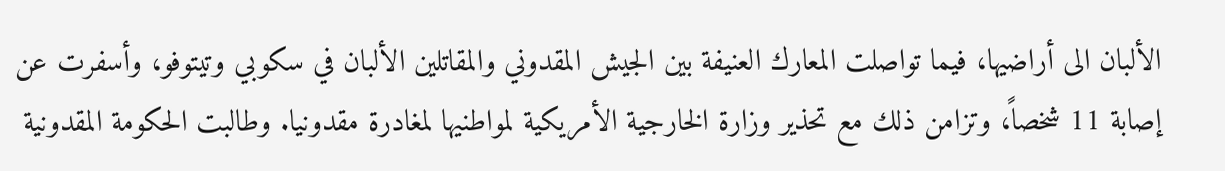الألبان الى أراضيها، فيما تواصلت المعارك العنيفة بين الجيش المقدوني والمقاتلين الألبان في سكوبي وتيتوفو، وأسفرت عن إصابة 11 شخصاً، وتزامن ذلك مع تحذير وزارة الخارجية الأمريكية لمواطنيها لمغادرة مقدونيا. وطالبت الحكومة المقدونية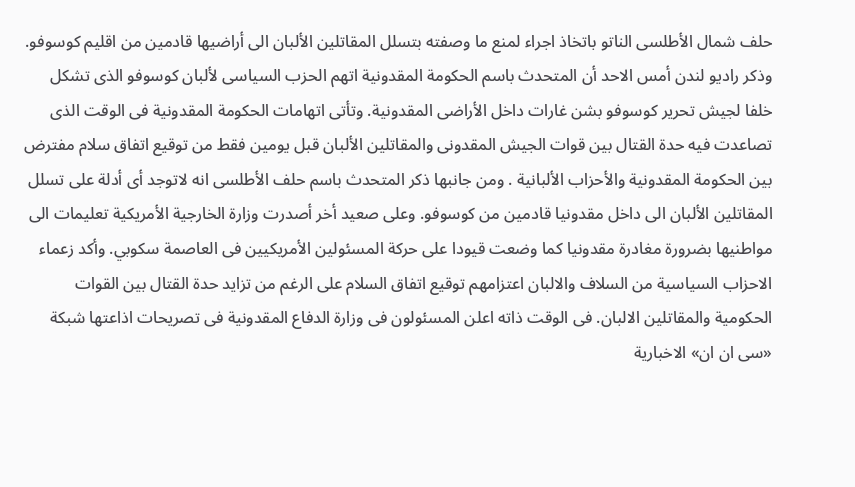حلف شمال الأطلسى الناتو باتخاذ اجراء لمنع ما وصفته بتسلل المقاتلين الألبان الى أراضيها قادمين من اقليم كوسوفو. وذكر راديو لندن أمس الاحد أن المتحدث باسم الحكومة المقدونية اتهم الحزب السياسى لألبان كوسوفو الذى تشكل خلفا لجيش تحرير كوسوفو بشن غارات داخل الأراضى المقدونية. وتأتى اتهامات الحكومة المقدونية فى الوقت الذى تصاعدت فيه حدة القتال بين قوات الجيش المقدونى والمقاتلين الألبان قبل يومين فقط من توقيع اتفاق سلام مفترض بين الحكومة المقدونية والأحزاب الألبانية . ومن جانبها ذكر المتحدث باسم حلف الأطلسى انه لاتوجد أى أدلة على تسلل المقاتلين الألبان الى داخل مقدونيا قادمين من كوسوفو. وعلى صعيد أخر أصدرت وزارة الخارجية الأمريكية تعليمات الى مواطنيها بضرورة مغادرة مقدونيا كما وضعت قيودا على حركة المسئولين الأمريكيين فى العاصمة سكوبي. وأكد زعماء الاحزاب السياسية من السلاف والالبان اعتزامهم توقيع اتفاق السلام على الرغم من تزايد حدة القتال بين القوات الحكومية والمقاتلين الالبان. فى الوقت ذاته اعلن المسئولون فى وزارة الدفاع المقدونية فى تصريحات اذاعتها شبكة «سى ان ان» الاخبارية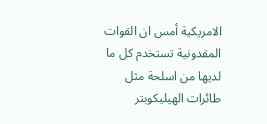الامريكية أمس ان القوات المقدونية تستخدم كل ما لديها من اسلحة مثل طائرات الهيليكوبتر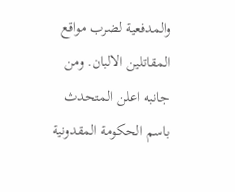والمدفعية لضرب مواقع المقاتلين الالبان. ومن جانبه اعلن المتحدث باسم الحكومة المقدونية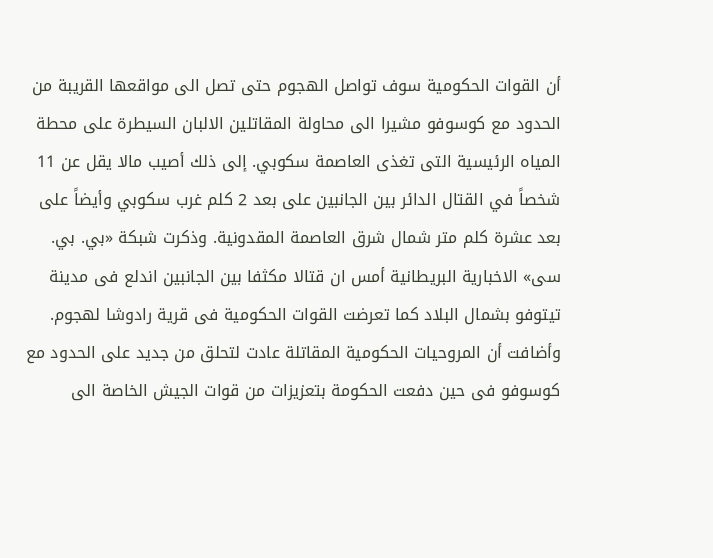أن القوات الحكومية سوف تواصل الهجوم حتى تصل الى مواقعها القريبة من الحدود مع كوسوفو مشيرا الى محاولة المقاتلين الالبان السيطرة على محطة المياه الرئيسية التى تغذى العاصمة سكوبي. إلى ذلك أصيب مالا يقل عن 11 شخصاً في القتال الدائر بين الجانبين على بعد 2 كلم غرب سكوبي وأيضاً على بعد عشرة كلم متر شمال شرق العاصمة المقدونية. وذكرت شبكة «بي. بي. سى» الاخبارية البريطانية أمس ان قتالا مكثفا بين الجانبين اندلع فى مدينة تيتوفو بشمال البلاد كما تعرضت القوات الحكومية فى قرية رادوشا لهجوم. وأضافت أن المروحيات الحكومية المقاتلة عادت لتحلق من جديد على الحدود مع كوسوفو فى حين دفعت الحكومة بتعزيزات من قوات الجيش الخاصة الى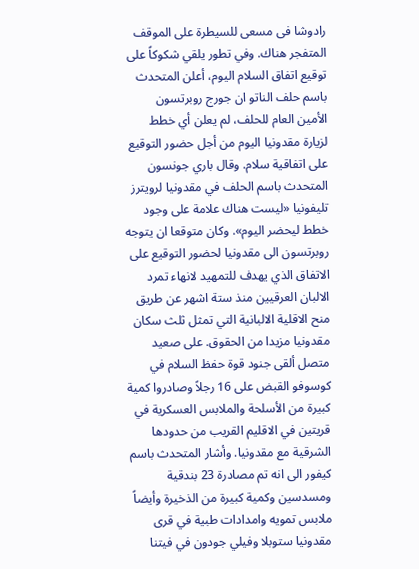رادوشا فى مسعى للسيطرة على الموقف المتفجر هناك. وفي تطور يلقي شكوكاً على توقيع اتفاق السلام اليوم، أعلن المتحدث باسم حلف الناتو ان جورج روبرتسون الأمين العام للحلف، لم يعلن أي خطط لزيارة مقدونيا اليوم من أجل حضور التوقيع على اتفاقية سلام. وقال باري جونسون المتحدث باسم الحلف في مقدونيا لرويترز تليفونيا «ليست هناك علامة على وجود خطط ليحضر اليوم». وكان متوقعا ان يتوجه روبرتسون الى مقدونيا لحضور التوقيع على الاتفاق الذي يهدف للتمهيد لانهاء تمرد الالبان العرقيين منذ ستة اشهر عن طريق منح الاقلية الالبانية التي تمثل ثلث سكان مقدونيا مزيدا من الحقوق. على صعيد متصل ألقى جنود قوة حفظ السلام في كوسوفو القبض على 16 رجلاً وصادروا كمية كبيرة من الأسلحة والملابس العسكرية في قريتين في الاقليم القريب من حدودها الشرقية مع مقدونيا. وأشار المتحدث باسم كيفور الى انه تم مصادرة 23 بندقية ومسدسين وكمية كبيرة من الذخيرة وأيضاً ملابس تمويه وامدادات طبية في قرى مقدونيا ستوبلا وفيلي جودون في فيتنا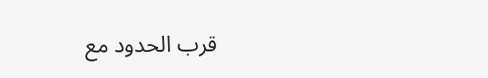قرب الحدود مع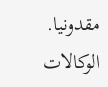مقدونيا. الوكالات